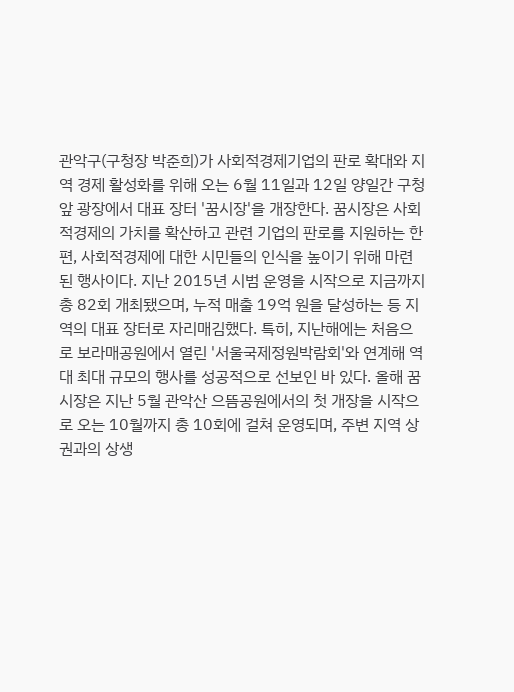관악구(구청장 박준희)가 사회적경제기업의 판로 확대와 지역 경제 활성화를 위해 오는 6월 11일과 12일 양일간 구청 앞 광장에서 대표 장터 '꿈시장'을 개장한다. 꿈시장은 사회적경제의 가치를 확산하고 관련 기업의 판로를 지원하는 한편, 사회적경제에 대한 시민들의 인식을 높이기 위해 마련된 행사이다. 지난 2015년 시범 운영을 시작으로 지금까지 총 82회 개최됐으며, 누적 매출 19억 원을 달성하는 등 지역의 대표 장터로 자리매김했다. 특히, 지난해에는 처음으로 보라매공원에서 열린 '서울국제정원박람회'와 연계해 역대 최대 규모의 행사를 성공적으로 선보인 바 있다. 올해 꿈시장은 지난 5월 관악산 으뜸공원에서의 첫 개장을 시작으로 오는 10월까지 총 10회에 걸쳐 운영되며, 주변 지역 상권과의 상생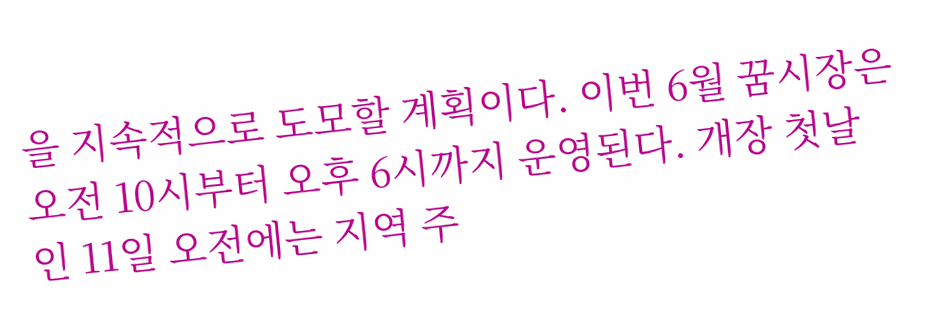을 지속적으로 도모할 계획이다. 이번 6월 꿈시장은 오전 10시부터 오후 6시까지 운영된다. 개장 첫날인 11일 오전에는 지역 주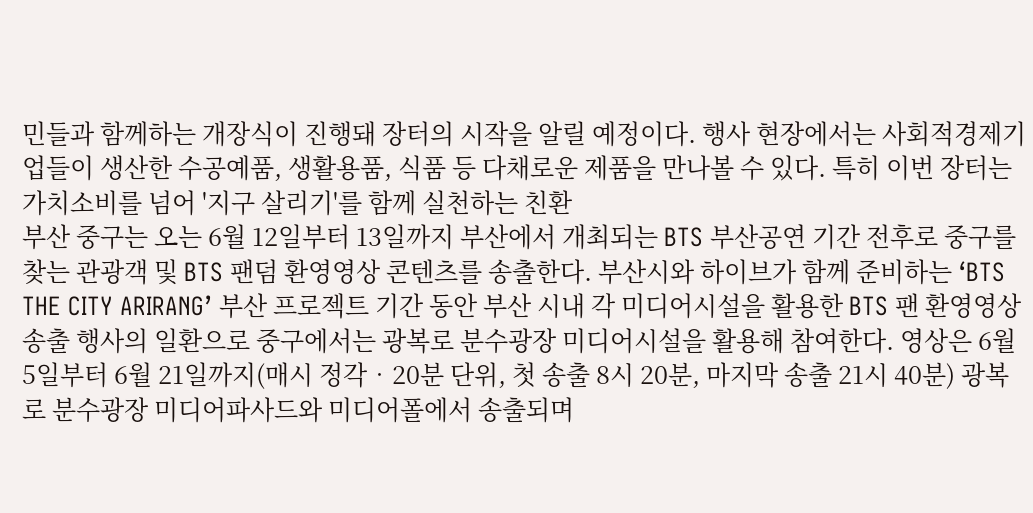민들과 함께하는 개장식이 진행돼 장터의 시작을 알릴 예정이다. 행사 현장에서는 사회적경제기업들이 생산한 수공예품, 생활용품, 식품 등 다채로운 제품을 만나볼 수 있다. 특히 이번 장터는 가치소비를 넘어 '지구 살리기'를 함께 실천하는 친환
부산 중구는 오는 6월 12일부터 13일까지 부산에서 개최되는 BTS 부산공연 기간 전후로 중구를 찾는 관광객 및 BTS 팬덤 환영영상 콘텐츠를 송출한다. 부산시와 하이브가 함께 준비하는 ‘BTS THE CITY ARIRANG’ 부산 프로젝트 기간 동안 부산 시내 각 미디어시설을 활용한 BTS 팬 환영영상 송출 행사의 일환으로 중구에서는 광복로 분수광장 미디어시설을 활용해 참여한다. 영상은 6월 5일부터 6월 21일까지(매시 정각‧20분 단위, 첫 송출 8시 20분, 마지막 송출 21시 40분) 광복로 분수광장 미디어파사드와 미디어폴에서 송출되며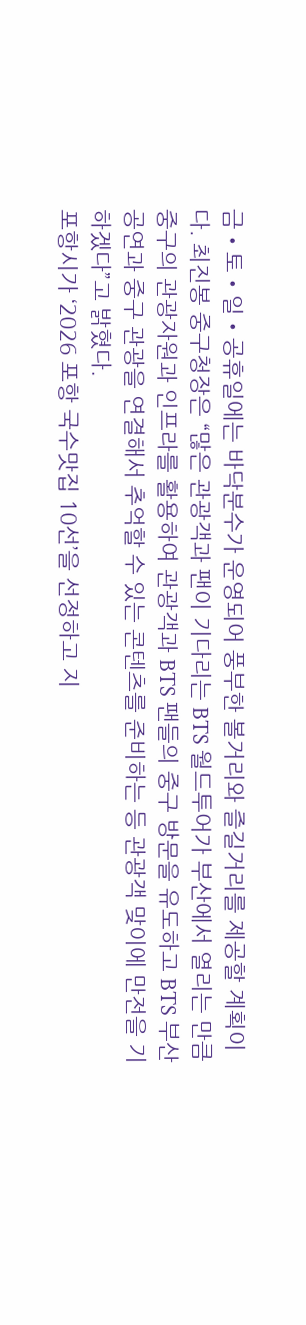금‧토‧일‧공휴일에는 바닥분수가 운영되어 풍부한 볼거리와 즐길거리를 제공할 계획이다. 최진봉 중구청장은 “많은 관광객과 팬이 기다리는 BTS 월드투어가 부산에서 열리는 만큼 중구의 관광자원과 인프라를 활용하여 관광객과 BTS 팬들의 중구 방문을 유도하고 BTS 부산 공연과 중구 관광을 연결해서 추억할 수 있는 콘텐츠를 준비하는 등 관광객 맞이에 만전을 기하겠다”고 밝혔다.
포항시가 ‘2026 포항 국수맛집 10선’을 선정하고 지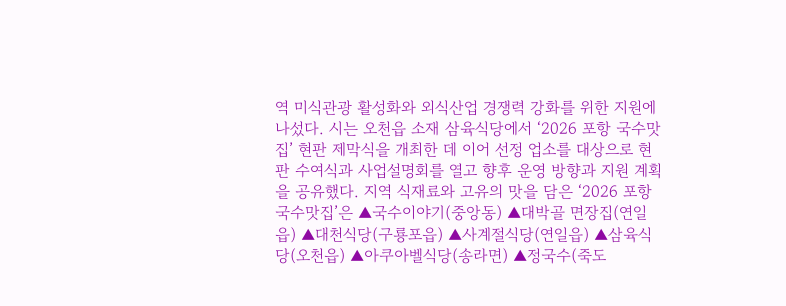역 미식관광 활성화와 외식산업 경쟁력 강화를 위한 지원에 나섰다. 시는 오천읍 소재 삼육식당에서 ‘2026 포항 국수맛집’ 현판 제막식을 개최한 데 이어 선정 업소를 대상으로 현판 수여식과 사업설명회를 열고 향후 운영 방향과 지원 계획을 공유했다. 지역 식재료와 고유의 맛을 담은 ‘2026 포항 국수맛집’은 ▲국수이야기(중앙동) ▲대박골 면장집(연일읍) ▲대천식당(구룡포읍) ▲사계절식당(연일읍) ▲삼육식당(오천읍) ▲아쿠아벨식당(송라면) ▲정국수(죽도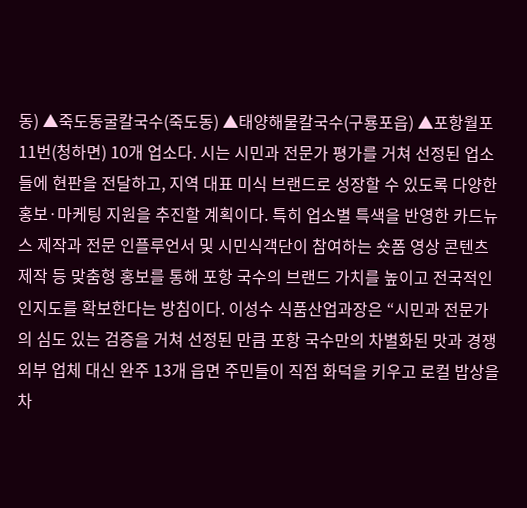동) ▲죽도동굴칼국수(죽도동) ▲태양해물칼국수(구룡포읍) ▲포항월포11번(청하면) 10개 업소다. 시는 시민과 전문가 평가를 거쳐 선정된 업소들에 현판을 전달하고, 지역 대표 미식 브랜드로 성장할 수 있도록 다양한 홍보·마케팅 지원을 추진할 계획이다. 특히 업소별 특색을 반영한 카드뉴스 제작과 전문 인플루언서 및 시민식객단이 참여하는 숏폼 영상 콘텐츠 제작 등 맞춤형 홍보를 통해 포항 국수의 브랜드 가치를 높이고 전국적인 인지도를 확보한다는 방침이다. 이성수 식품산업과장은 “시민과 전문가의 심도 있는 검증을 거쳐 선정된 만큼 포항 국수만의 차별화된 맛과 경쟁
외부 업체 대신 완주 13개 읍면 주민들이 직접 화덕을 키우고 로컬 밥상을 차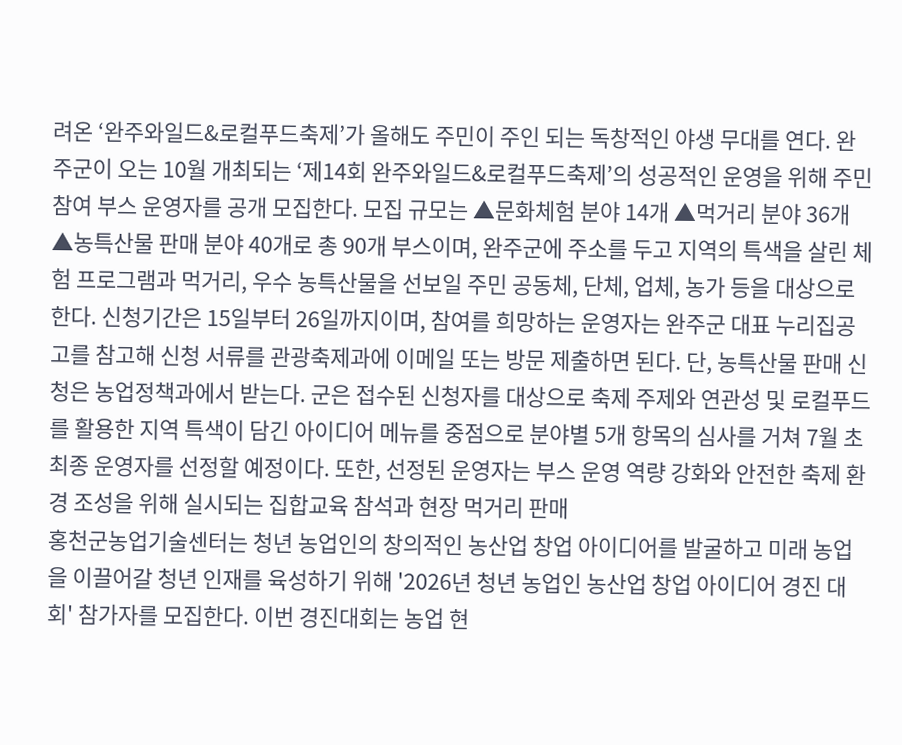려온 ‘완주와일드&로컬푸드축제’가 올해도 주민이 주인 되는 독창적인 야생 무대를 연다. 완주군이 오는 10월 개최되는 ‘제14회 완주와일드&로컬푸드축제’의 성공적인 운영을 위해 주민참여 부스 운영자를 공개 모집한다. 모집 규모는 ▲문화체험 분야 14개 ▲먹거리 분야 36개 ▲농특산물 판매 분야 40개로 총 90개 부스이며, 완주군에 주소를 두고 지역의 특색을 살린 체험 프로그램과 먹거리, 우수 농특산물을 선보일 주민 공동체, 단체, 업체, 농가 등을 대상으로 한다. 신청기간은 15일부터 26일까지이며, 참여를 희망하는 운영자는 완주군 대표 누리집공고를 참고해 신청 서류를 관광축제과에 이메일 또는 방문 제출하면 된다. 단, 농특산물 판매 신청은 농업정책과에서 받는다. 군은 접수된 신청자를 대상으로 축제 주제와 연관성 및 로컬푸드를 활용한 지역 특색이 담긴 아이디어 메뉴를 중점으로 분야별 5개 항목의 심사를 거쳐 7월 초 최종 운영자를 선정할 예정이다. 또한, 선정된 운영자는 부스 운영 역량 강화와 안전한 축제 환경 조성을 위해 실시되는 집합교육 참석과 현장 먹거리 판매
홍천군농업기술센터는 청년 농업인의 창의적인 농산업 창업 아이디어를 발굴하고 미래 농업을 이끌어갈 청년 인재를 육성하기 위해 '2026년 청년 농업인 농산업 창업 아이디어 경진 대회' 참가자를 모집한다. 이번 경진대회는 농업 현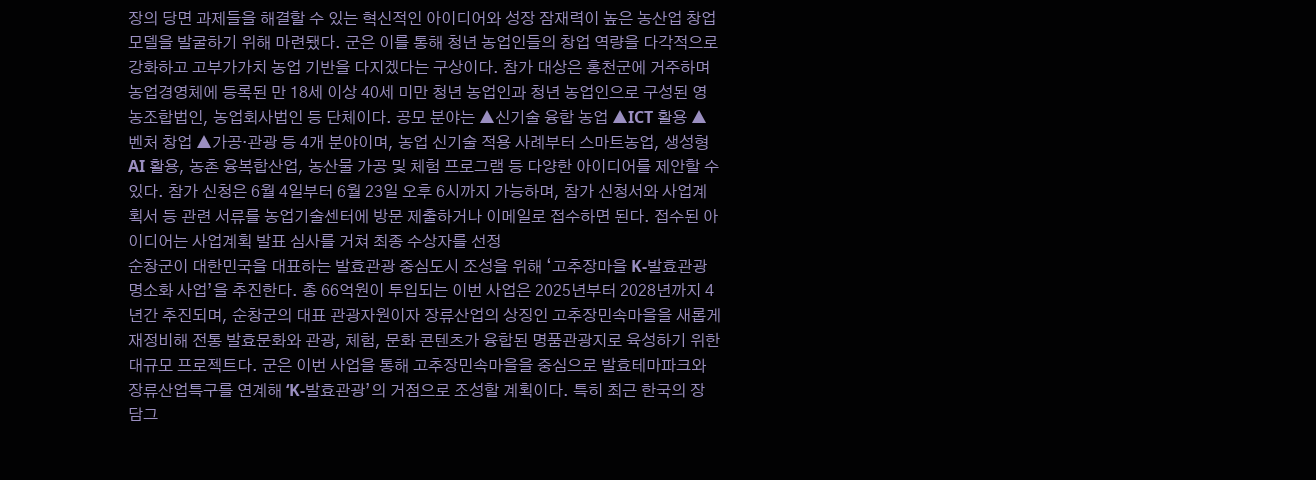장의 당면 과제들을 해결할 수 있는 혁신적인 아이디어와 성장 잠재력이 높은 농산업 창업 모델을 발굴하기 위해 마련됐다. 군은 이를 통해 청년 농업인들의 창업 역량을 다각적으로 강화하고 고부가가치 농업 기반을 다지겠다는 구상이다. 참가 대상은 홍천군에 거주하며 농업경영체에 등록된 만 18세 이상 40세 미만 청년 농업인과 청년 농업인으로 구성된 영농조합법인, 농업회사법인 등 단체이다. 공모 분야는 ▲신기술 융합 농업 ▲ICT 활용 ▲벤처 창업 ▲가공·관광 등 4개 분야이며, 농업 신기술 적용 사례부터 스마트농업, 생성형 AI 활용, 농촌 융복합산업, 농산물 가공 및 체험 프로그램 등 다양한 아이디어를 제안할 수 있다. 참가 신청은 6월 4일부터 6월 23일 오후 6시까지 가능하며, 참가 신청서와 사업계획서 등 관련 서류를 농업기술센터에 방문 제출하거나 이메일로 접수하면 된다. 접수된 아이디어는 사업계획 발표 심사를 거쳐 최종 수상자를 선정
순창군이 대한민국을 대표하는 발효관광 중심도시 조성을 위해 ‘고추장마을 K-발효관광 명소화 사업’을 추진한다. 총 66억원이 투입되는 이번 사업은 2025년부터 2028년까지 4년간 추진되며, 순창군의 대표 관광자원이자 장류산업의 상징인 고추장민속마을을 새롭게 재정비해 전통 발효문화와 관광, 체험, 문화 콘텐츠가 융합된 명품관광지로 육성하기 위한 대규모 프로젝트다. 군은 이번 사업을 통해 고추장민속마을을 중심으로 발효테마파크와 장류산업특구를 연계해 ‘K-발효관광’의 거점으로 조성할 계획이다. 특히 최근 한국의 장 담그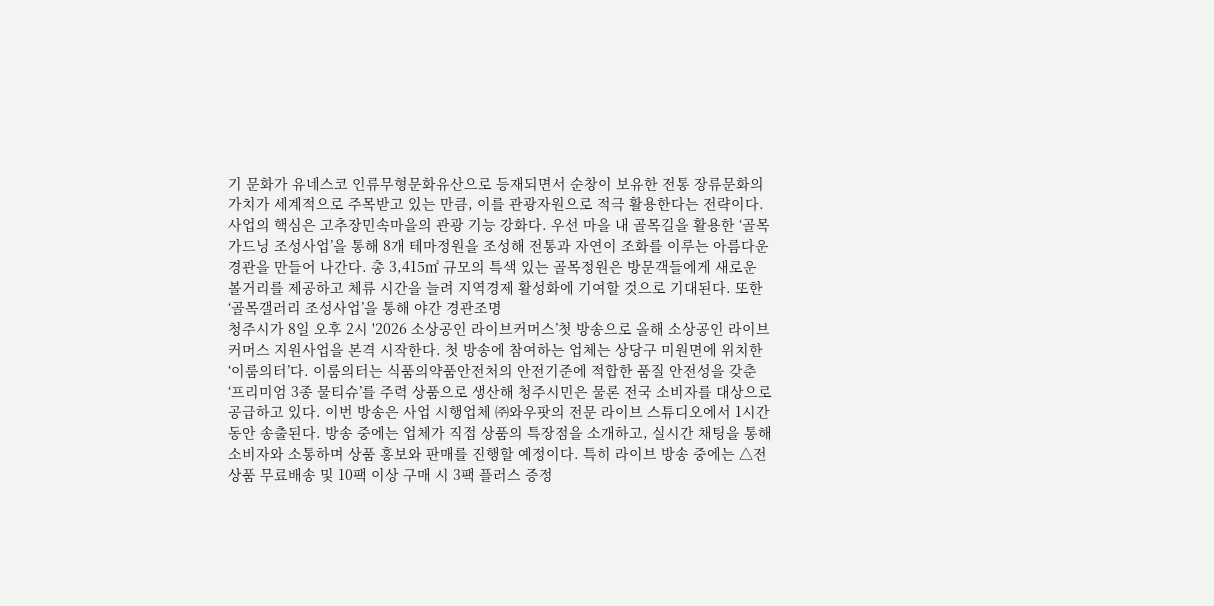기 문화가 유네스코 인류무형문화유산으로 등재되면서 순창이 보유한 전통 장류문화의 가치가 세계적으로 주목받고 있는 만큼, 이를 관광자원으로 적극 활용한다는 전략이다. 사업의 핵심은 고추장민속마을의 관광 기능 강화다. 우선 마을 내 골목길을 활용한 ‘골목가드닝 조성사업’을 통해 8개 테마정원을 조성해 전통과 자연이 조화를 이루는 아름다운 경관을 만들어 나간다. 총 3,415㎡ 규모의 특색 있는 골목정원은 방문객들에게 새로운 볼거리를 제공하고 체류 시간을 늘려 지역경제 활성화에 기여할 것으로 기대된다. 또한 ‘골목갤러리 조성사업’을 통해 야간 경관조명
청주시가 8일 오후 2시 '2026 소상공인 라이브커머스’첫 방송으로 올해 소상공인 라이브커머스 지원사업을 본격 시작한다. 첫 방송에 참여하는 업체는 상당구 미원면에 위치한 ‘이룸의터’다. 이룸의터는 식품의약품안전처의 안전기준에 적합한 품질 안전성을 갖춘 ‘프리미엄 3종 물티슈’를 주력 상품으로 생산해 청주시민은 물론 전국 소비자를 대상으로 공급하고 있다. 이번 방송은 사업 시행업체 ㈜와우팟의 전문 라이브 스튜디오에서 1시간 동안 송출된다. 방송 중에는 업체가 직접 상품의 특장점을 소개하고, 실시간 채팅을 통해 소비자와 소통하며 상품 홍보와 판매를 진행할 예정이다. 특히 라이브 방송 중에는 △전 상품 무료배송 및 10팩 이상 구매 시 3팩 플러스 증정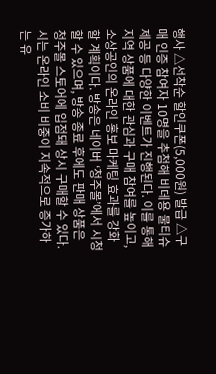행사 △선착순 할인쿠폰(5,000원) 발급 △구매 인증 참여자 10명을 추첨해 비데용 물티슈 제공 등 다양한 이벤트가 진행된다. 이를 통해 지역 상품에 대한 관심과 구매 참여를 높이고, 소상공인의 온라인 홍보 마케팅 효과를 강화할 계획이다. 방송은 네이버 ‘청주몰’에서 시청할 수 있으며, 방송 종료 후에도 판매 상품은 청주몰 스토어에 입점돼 상시 구매할 수 있다. 시는 온라인 소비 비중이 지속적으로 증가하는 유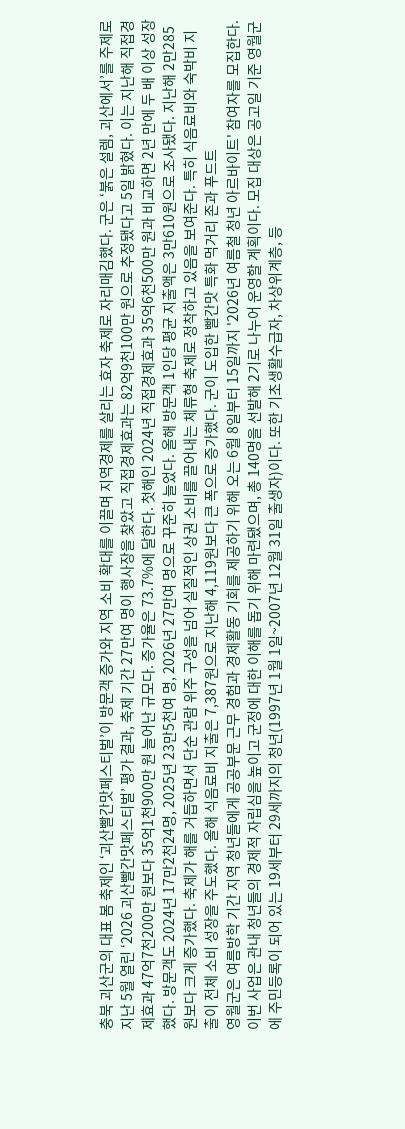충북 괴산군의 대표 봄 축제인 ‘괴산빨간맛페스티벌’이 방문객 증가와 지역 소비 확대를 이끌며 지역경제를 살리는 효자 축제로 자리매김했다. 군은 ‘붉은 설렘, 괴산에서’를 주제로 지난 5월 열린 ‘2026 괴산빨간맛페스티벌’ 평가 결과, 축제 기간 27만여 명이 행사장을 찾았고 직접경제효과는 82억9천100만 원으로 추정됐다고 5일 밝혔다. 이는 지난해 직접경제효과 47억7천200만 원보다 35억1천900만 원 늘어난 규모다. 증가율은 73.7%에 달한다. 첫해인 2024년 직접경제효과 35억6천500만 원과 비교하면 2년 만에 두 배 이상 성장했다. 방문객도 2024년 17만2천24명, 2025년 23만5천여 명, 2026년 27만여 명으로 꾸준히 늘었다. 올해 방문객 1인당 평균 지출액은 3만610원으로 조사됐다. 지난해 2만285원보다 크게 증가했다. 축제가 해를 거듭하면서 단순 관람 위주 구성을 넘어 실질적인 상권 소비를 끌어내는 체류형 축제로 정착하고 있음을 보여준다. 특히 식음료비와 숙박비 지출이 전체 소비 성장을 주도했다. 올해 식음료비 지출은 7,387원으로 지난해 4,119원보다 큰 폭으로 증가했다. 군이 도입한 빨간맛 특화 먹거리 존과 푸드트
영월군은 여름방학 기간 지역 청년들에게 공공부문 근무 경험과 경제활동 기회를 제공하기 위해 오는 6월 8일부터 15일까지 '2026년 여름철 청년 아르바이트' 참여자를 모집한다. 이번 사업은 관내 청년들의 경제적 자립심을 높이고 군정에 대한 이해를 돕기 위해 마련됐으며, 총 140명을 선발해 2기로 나누어 운영할 계획이다. 모집 대상은 공고일 기준 영월군에 주민등록이 되어 있는 19세부터 29세까지의 청년(1997년 1월 1일~2007년 12월 31일 출생자)이다. 또한 기초생활수급자, 차상위계층, 등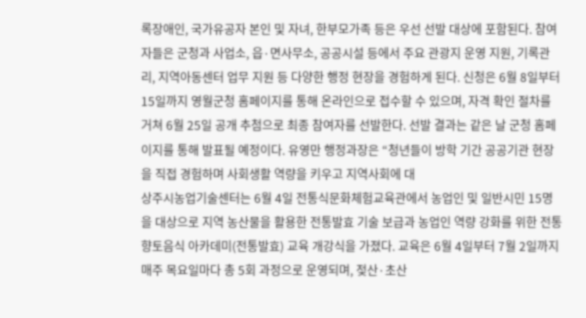록장애인, 국가유공자 본인 및 자녀, 한부모가족 등은 우선 선발 대상에 포함된다. 참여자들은 군청과 사업소, 읍·면사무소, 공공시설 등에서 주요 관광지 운영 지원, 기록관리, 지역아동센터 업무 지원 등 다양한 행정 현장을 경험하게 된다. 신청은 6월 8일부터 15일까지 영월군청 홈페이지를 통해 온라인으로 접수할 수 있으며, 자격 확인 절차를 거쳐 6월 25일 공개 추첨으로 최종 참여자를 선발한다. 선발 결과는 같은 날 군청 홈페이지를 통해 발표될 예정이다. 유영만 행정과장은 “청년들이 방학 기간 공공기관 현장을 직접 경험하며 사회생활 역량을 키우고 지역사회에 대
상주시농업기술센터는 6월 4일 전통식문화체험교육관에서 농업인 및 일반시민 15명을 대상으로 지역 농산물을 활용한 전통발효 기술 보급과 농업인 역량 강화를 위한 전통향토음식 아카데미(전통발효) 교육 개강식을 가졌다. 교육은 6월 4일부터 7월 2일까지 매주 목요일마다 총 5회 과정으로 운영되며, 젖산·초산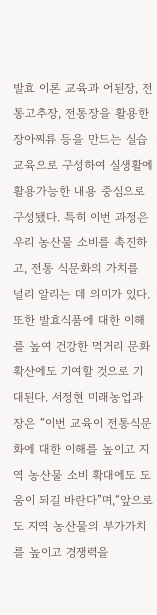발효 이론 교육과 어된장, 전통고추장, 전통장을 활용한 장아찌류 등을 만드는 실습 교육으로 구성하여 실생활에 활용가능한 내용 중심으로 구성됐다. 특히 이번 과정은 우리 농산물 소비를 촉진하고, 전통 식문화의 가치를 널리 알리는 데 의미가 있다. 또한 발효식품에 대한 이해를 높여 건강한 먹거리 문화 확산에도 기여할 것으로 기대된다. 서정현 미래농업과장은 “이번 교육이 전통식문화에 대한 이해를 높이고 지역 농산물 소비 확대에도 도움이 되길 바란다”며,“앞으로도 지역 농산물의 부가가치를 높이고 경쟁력을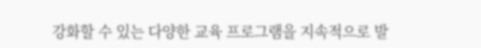강화할 수 있는 다양한 교육 프로그램을 지속적으로 발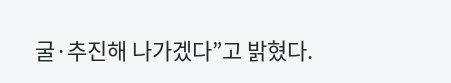굴·추진해 나가겠다”고 밝혔다.